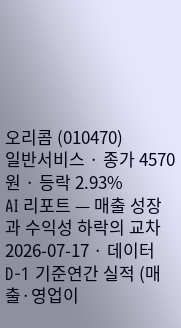오리콤 (010470)
일반서비스 · 종가 4570원 · 등락 2.93%
AI 리포트 — 매출 성장과 수익성 하락의 교차
2026-07-17 · 데이터 D-1 기준연간 실적 (매출·영업이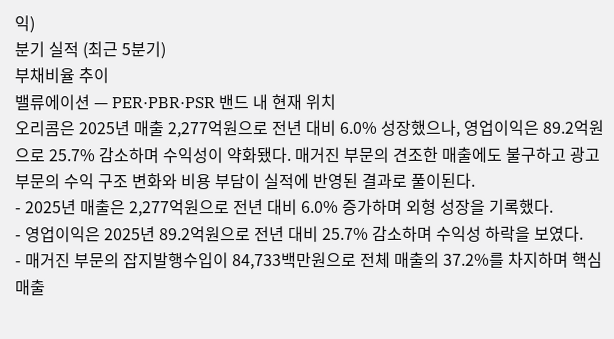익)
분기 실적 (최근 5분기)
부채비율 추이
밸류에이션 — PER·PBR·PSR 밴드 내 현재 위치
오리콤은 2025년 매출 2,277억원으로 전년 대비 6.0% 성장했으나, 영업이익은 89.2억원으로 25.7% 감소하며 수익성이 약화됐다. 매거진 부문의 견조한 매출에도 불구하고 광고 부문의 수익 구조 변화와 비용 부담이 실적에 반영된 결과로 풀이된다.
- 2025년 매출은 2,277억원으로 전년 대비 6.0% 증가하며 외형 성장을 기록했다.
- 영업이익은 2025년 89.2억원으로 전년 대비 25.7% 감소하며 수익성 하락을 보였다.
- 매거진 부문의 잡지발행수입이 84,733백만원으로 전체 매출의 37.2%를 차지하며 핵심 매출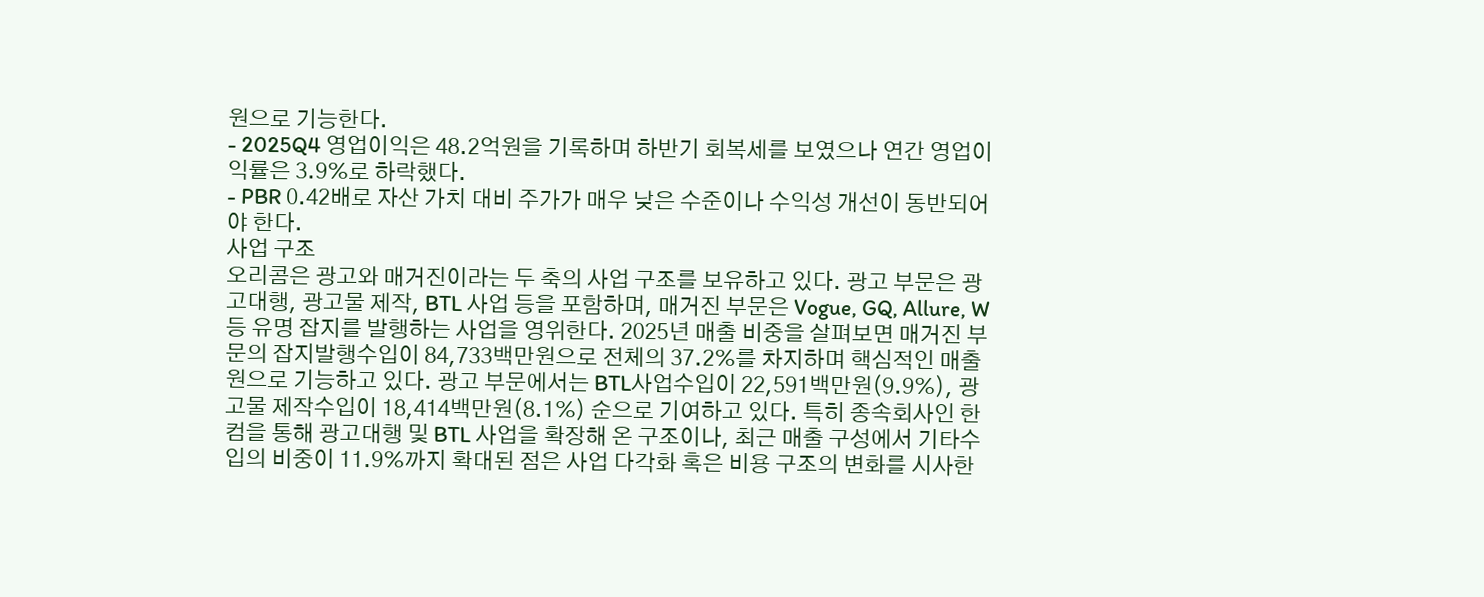원으로 기능한다.
- 2025Q4 영업이익은 48.2억원을 기록하며 하반기 회복세를 보였으나 연간 영업이익률은 3.9%로 하락했다.
- PBR 0.42배로 자산 가치 대비 주가가 매우 낮은 수준이나 수익성 개선이 동반되어야 한다.
사업 구조
오리콤은 광고와 매거진이라는 두 축의 사업 구조를 보유하고 있다. 광고 부문은 광고대행, 광고물 제작, BTL 사업 등을 포함하며, 매거진 부문은 Vogue, GQ, Allure, W 등 유명 잡지를 발행하는 사업을 영위한다. 2025년 매출 비중을 살펴보면 매거진 부문의 잡지발행수입이 84,733백만원으로 전체의 37.2%를 차지하며 핵심적인 매출원으로 기능하고 있다. 광고 부문에서는 BTL사업수입이 22,591백만원(9.9%), 광고물 제작수입이 18,414백만원(8.1%) 순으로 기여하고 있다. 특히 종속회사인 한컴을 통해 광고대행 및 BTL 사업을 확장해 온 구조이나, 최근 매출 구성에서 기타수입의 비중이 11.9%까지 확대된 점은 사업 다각화 혹은 비용 구조의 변화를 시사한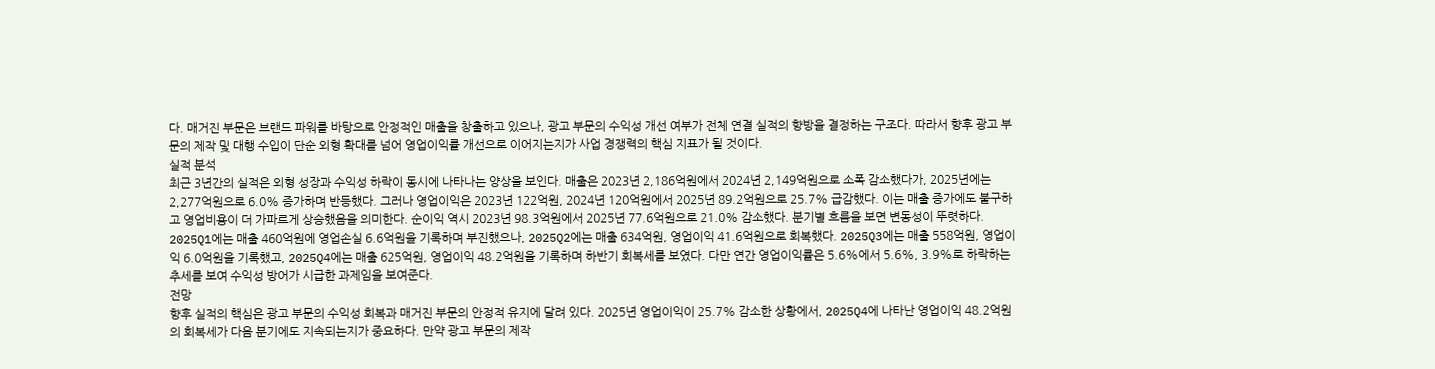다. 매거진 부문은 브랜드 파워를 바탕으로 안정적인 매출을 창출하고 있으나, 광고 부문의 수익성 개선 여부가 전체 연결 실적의 향방을 결정하는 구조다. 따라서 향후 광고 부문의 제작 및 대행 수입이 단순 외형 확대를 넘어 영업이익률 개선으로 이어지는지가 사업 경쟁력의 핵심 지표가 될 것이다.
실적 분석
최근 3년간의 실적은 외형 성장과 수익성 하락이 동시에 나타나는 양상을 보인다. 매출은 2023년 2,186억원에서 2024년 2,149억원으로 소폭 감소했다가, 2025년에는 2,277억원으로 6.0% 증가하며 반등했다. 그러나 영업이익은 2023년 122억원, 2024년 120억원에서 2025년 89.2억원으로 25.7% 급감했다. 이는 매출 증가에도 불구하고 영업비용이 더 가파르게 상승했음을 의미한다. 순이익 역시 2023년 98.3억원에서 2025년 77.6억원으로 21.0% 감소했다. 분기별 흐름을 보면 변동성이 뚜렷하다. 2025Q1에는 매출 460억원에 영업손실 6.6억원을 기록하며 부진했으나, 2025Q2에는 매출 634억원, 영업이익 41.6억원으로 회복했다. 2025Q3에는 매출 558억원, 영업이익 6.0억원을 기록했고, 2025Q4에는 매출 625억원, 영업이익 48.2억원을 기록하며 하반기 회복세를 보였다. 다만 연간 영업이익률은 5.6%에서 5.6%, 3.9%로 하락하는 추세를 보여 수익성 방어가 시급한 과제임을 보여준다.
전망
향후 실적의 핵심은 광고 부문의 수익성 회복과 매거진 부문의 안정적 유지에 달려 있다. 2025년 영업이익이 25.7% 감소한 상황에서, 2025Q4에 나타난 영업이익 48.2억원의 회복세가 다음 분기에도 지속되는지가 중요하다. 만약 광고 부문의 제작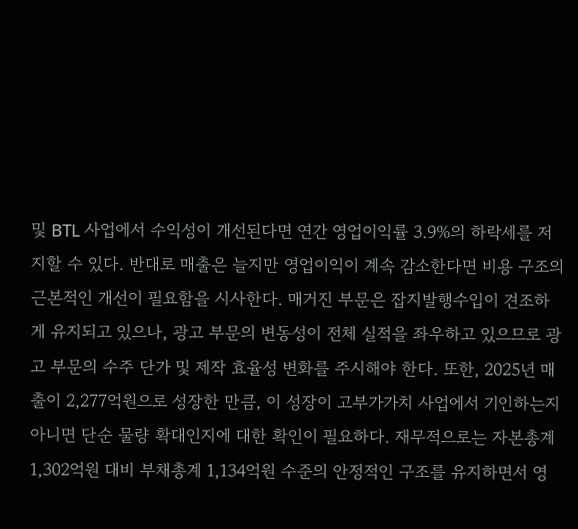및 BTL 사업에서 수익성이 개선된다면 연간 영업이익률 3.9%의 하락세를 저지할 수 있다. 반대로 매출은 늘지만 영업이익이 계속 감소한다면 비용 구조의 근본적인 개선이 필요함을 시사한다. 매거진 부문은 잡지발행수입이 견조하게 유지되고 있으나, 광고 부문의 변동성이 전체 실적을 좌우하고 있으므로 광고 부문의 수주 단가 및 제작 효율성 변화를 주시해야 한다. 또한, 2025년 매출이 2,277억원으로 성장한 만큼, 이 성장이 고부가가치 사업에서 기인하는지 아니면 단순 물량 확대인지에 대한 확인이 필요하다. 재무적으로는 자본총계 1,302억원 대비 부채총계 1,134억원 수준의 안정적인 구조를 유지하면서 영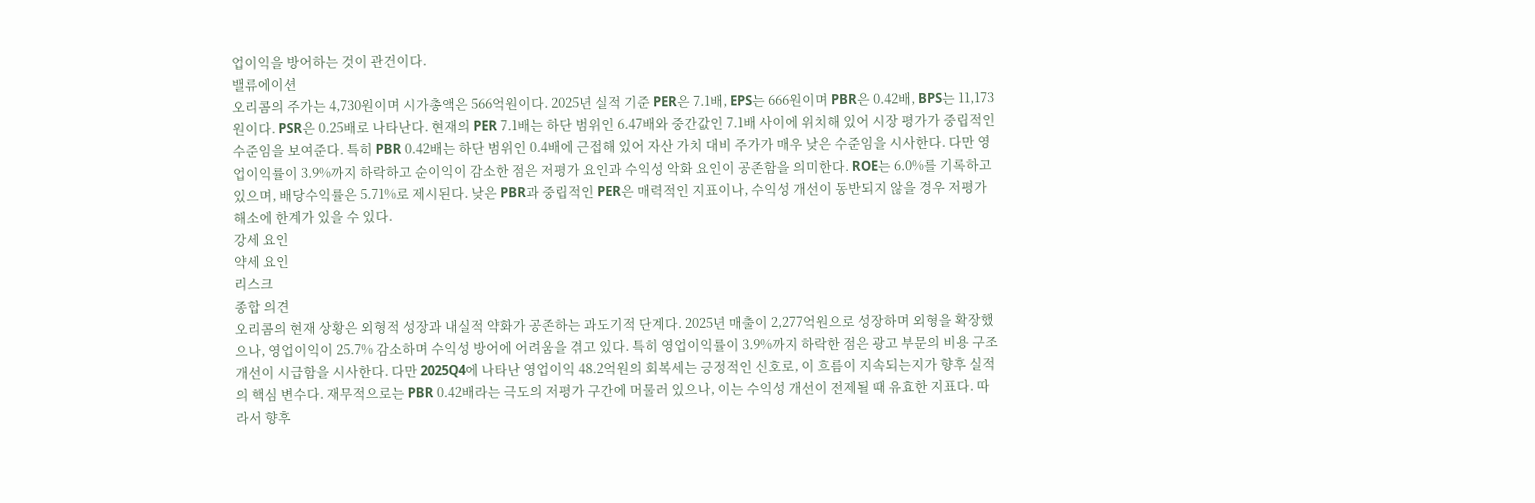업이익을 방어하는 것이 관건이다.
밸류에이션
오리콤의 주가는 4,730원이며 시가총액은 566억원이다. 2025년 실적 기준 PER은 7.1배, EPS는 666원이며 PBR은 0.42배, BPS는 11,173원이다. PSR은 0.25배로 나타난다. 현재의 PER 7.1배는 하단 범위인 6.47배와 중간값인 7.1배 사이에 위치해 있어 시장 평가가 중립적인 수준임을 보여준다. 특히 PBR 0.42배는 하단 범위인 0.4배에 근접해 있어 자산 가치 대비 주가가 매우 낮은 수준임을 시사한다. 다만 영업이익률이 3.9%까지 하락하고 순이익이 감소한 점은 저평가 요인과 수익성 악화 요인이 공존함을 의미한다. ROE는 6.0%를 기록하고 있으며, 배당수익률은 5.71%로 제시된다. 낮은 PBR과 중립적인 PER은 매력적인 지표이나, 수익성 개선이 동반되지 않을 경우 저평가 해소에 한계가 있을 수 있다.
강세 요인
약세 요인
리스크
종합 의견
오리콤의 현재 상황은 외형적 성장과 내실적 약화가 공존하는 과도기적 단계다. 2025년 매출이 2,277억원으로 성장하며 외형을 확장했으나, 영업이익이 25.7% 감소하며 수익성 방어에 어려움을 겪고 있다. 특히 영업이익률이 3.9%까지 하락한 점은 광고 부문의 비용 구조 개선이 시급함을 시사한다. 다만 2025Q4에 나타난 영업이익 48.2억원의 회복세는 긍정적인 신호로, 이 흐름이 지속되는지가 향후 실적의 핵심 변수다. 재무적으로는 PBR 0.42배라는 극도의 저평가 구간에 머물러 있으나, 이는 수익성 개선이 전제될 때 유효한 지표다. 따라서 향후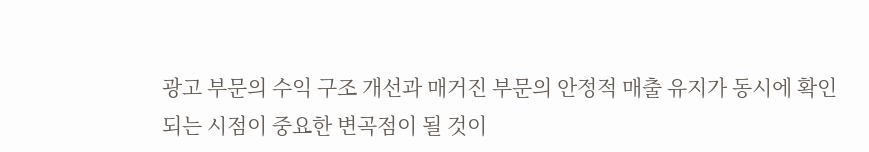광고 부문의 수익 구조 개선과 매거진 부문의 안정적 매출 유지가 동시에 확인되는 시점이 중요한 변곡점이 될 것이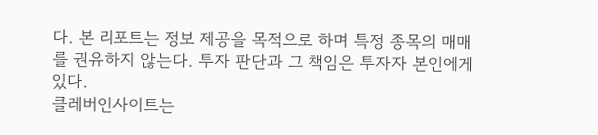다. 본 리포트는 정보 제공을 목적으로 하며 특정 종목의 매매를 권유하지 않는다. 투자 판단과 그 책임은 투자자 본인에게 있다.
클레버인사이트는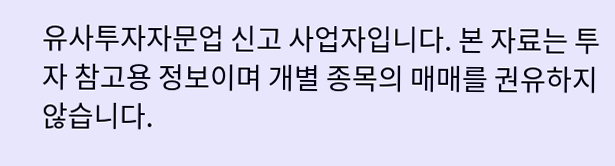유사투자자문업 신고 사업자입니다. 본 자료는 투자 참고용 정보이며 개별 종목의 매매를 권유하지 않습니다.